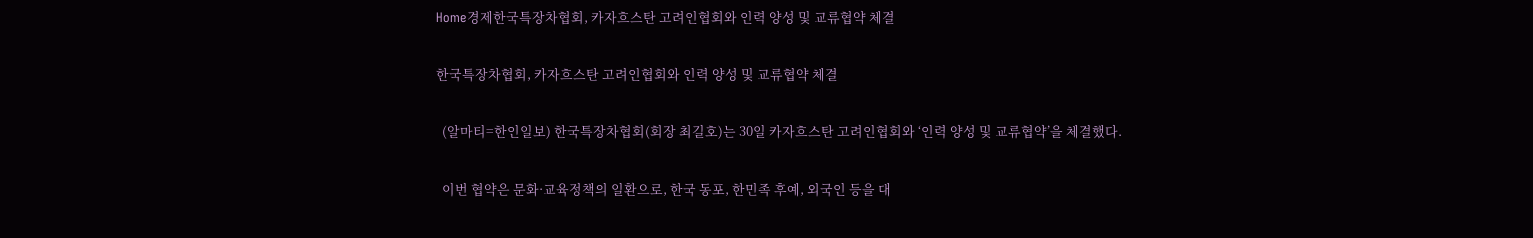Home경제한국특장차협회, 카자흐스탄 고려인협회와 인력 양성 및 교류협약 체결

한국특장차협회, 카자흐스탄 고려인협회와 인력 양성 및 교류협약 체결

  (알마티=한인일보) 한국특장차협회(회장 최길호)는 30일 카자흐스탄 고려인협회와 ‘인력 양성 및 교류협약’을 체결했다.

  이번 협약은 문화·교육정책의 일환으로, 한국 동포, 한민족 후예, 외국인 등을 대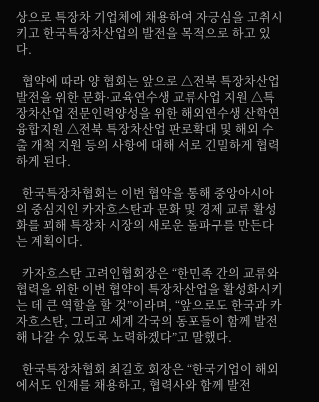상으로 특장차 기업체에 채용하여 자긍심을 고취시키고 한국특장차산업의 발전을 목적으로 하고 있다.

  협약에 따라 양 협회는 앞으로 △전북 특장차산업 발전을 위한 문화·교육연수생 교류사업 지원 △특장차산업 전문인력양성을 위한 해외연수생 산학연 융합지원 △전북 특장차산업 판로확대 및 해외 수출 개척 지원 등의 사항에 대해 서로 긴밀하게 협력하게 된다.

  한국특장차협회는 이번 협약을 통해 중앙아시아의 중심지인 카자흐스탄과 문화 및 경제 교류 활성화를 꾀해 특장차 시장의 새로운 돌파구를 만든다는 계획이다.

  카자흐스탄 고려인협회장은 “한민족 간의 교류와 협력을 위한 이번 협약이 특장차산업을 활성화시키는 데 큰 역할을 할 것”이라며, “앞으로도 한국과 카자흐스탄, 그리고 세계 각국의 동포들이 함께 발전해 나갈 수 있도록 노력하겠다”고 말했다.

  한국특장차협회 최길호 회장은 “한국기업이 해외에서도 인재를 채용하고, 협력사와 함께 발전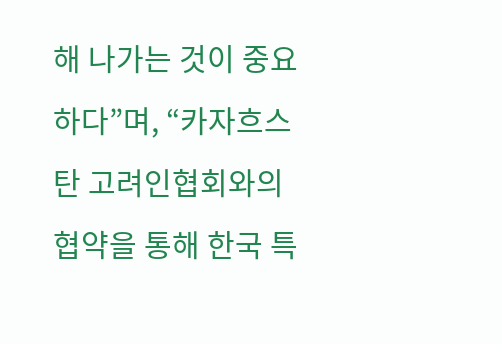해 나가는 것이 중요하다”며, “카자흐스탄 고려인협회와의 협약을 통해 한국 특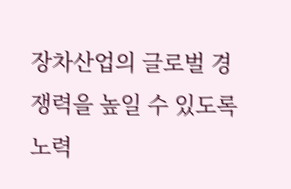장차산업의 글로벌 경쟁력을 높일 수 있도록 노력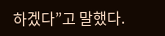하겠다”고 말했다.